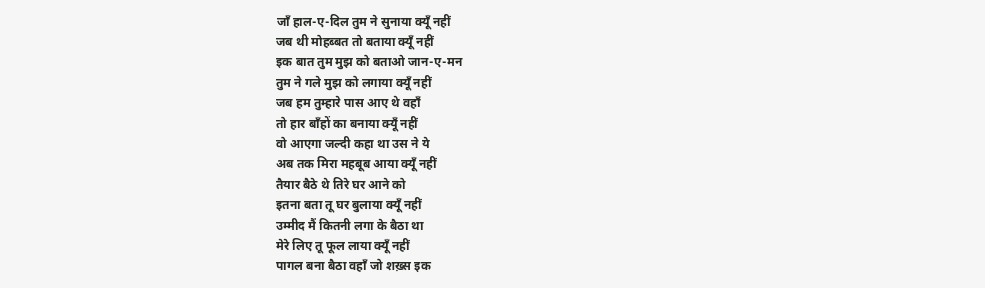जाँ हाल-ए-दिल तुम ने सुनाया क्यूँ नहीं
जब थी मोहब्बत तो बताया क्यूँ नहीं
इक बात तुम मुझ को बताओ जान-ए-मन
तुम ने गले मुझ को लगाया क्यूँ नहीं
जब हम तुम्हारे पास आए थे वहाँ
तो हार बाँहों का बनाया क्यूँ नहीं
वो आएगा जल्दी कहा था उस ने ये
अब तक मिरा महबूब आया क्यूँ नहीं
तैयार बैठे थे तिरे घर आने को
इतना बता तू घर बुलाया क्यूँ नहीं
उम्मीद मैं कितनी लगा के बैठा था
मेरे लिए तू फूल लाया क्यूँ नहीं
पागल बना बैठा वहाँ जो शख़्स इक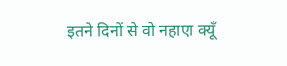इतने दिनों से वो नहाएा क्यूँ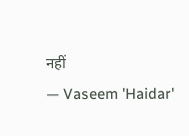नहीं
— Vaseem 'Haidar'